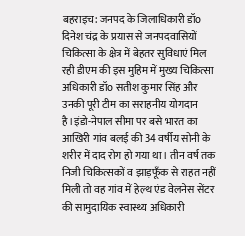बहराइच: जनपद के जिलाधिकारी डॉo दिनेश चंद्र के प्रयास से जनपदवासियों चिकित्सा के क्षेत्र में बेहतर सुविधाएं मिल रही डीएम की इस मुहिम में मुख्य चिकित्सा अधिकारी डॉo सतीश कुमार सिंह और उनकी पूरी टीम का सराहनीय योगदान है।इंडो-नेपाल सीमा पर बसे भारत का आखिरी गांव बलई की 34 वर्षीय सोनी के शरीर में दाद रोग हो गया था। तीन वर्ष तक निजी चिकित्सकों व झाड़फूँक से राहत नहीं मिली तो वह गांव में हेल्थ एंड वेलनेस सेंटर की सामुदायिक स्वास्थ्य अधिकारी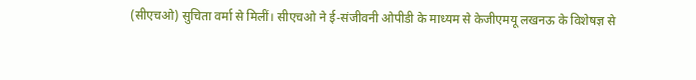(सीएचओ) सुचिता वर्मा से मिलीं। सीएचओ ने ई-संजीवनी ओपीडी के माध्यम से केजीएमयू लखनऊ के विशेषज्ञ से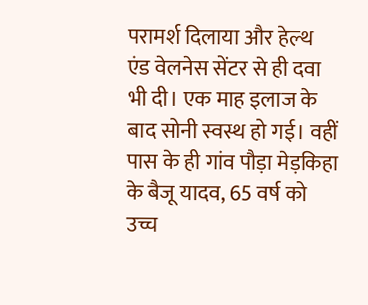परामर्श दिलाया और हेल्थ एंड वेलनेस सेंटर से ही दवा भी दी। एक माह इलाज के बाद सोनी स्वस्थ हो गई। वहीं पास के ही गांव पौड़ा मेड़किहा के बैजू यादव, 65 वर्ष को उच्च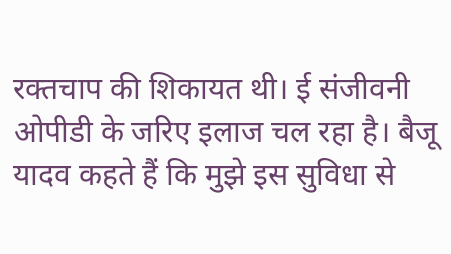रक्तचाप की शिकायत थी। ई संजीवनी ओपीडी के जरिए इलाज चल रहा है। बैजू यादव कहते हैं कि मुझे इस सुविधा से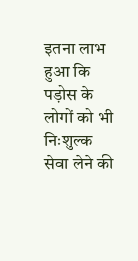इतना लाभ हुआ कि पड़ोस के लोगों को भी निःशुल्क सेवा लेने की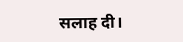सलाह दी।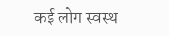कई लोग स्वस्थ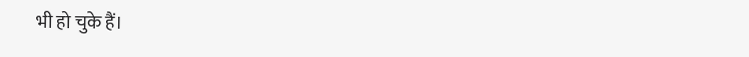भी हो चुके हैं।